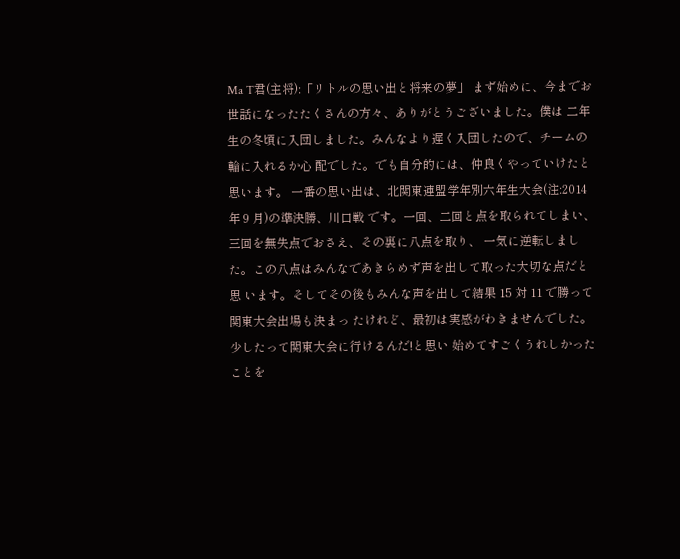Ma T君(主将):「リトルの思い出と将来の夢」 まず始めに、今までお世話になったたくさんの方々、ありがとうございました。僕は 二年生の冬頃に入団しました。みんなより遅く入団したので、チームの輪に入れるか心 配でした。でも自分的には、仲良くやっていけたと思います。 一番の思い出は、北関東連盟学年別六年生大会(注:2014 年 9 月)の準決勝、川口戦 です。一回、二回と点を取られてしまい、三回を無失点でおさえ、その裏に八点を取り、 一気に逆転しました。この八点はみんなであきらめず声を出して取った大切な点だと思 います。そしてその後もみんな声を出して結果 15 対 11 で勝って関東大会出場も決まっ たけれど、最初は実感がわきませんでした。少したって関東大会に行けるんだ!と思い 始めてすごくうれしかったことを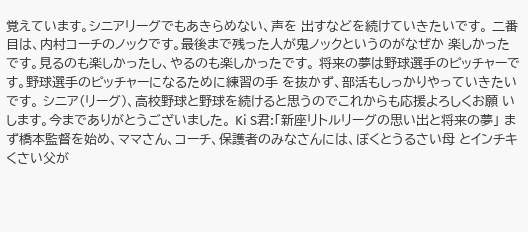覚えています。シニアリーグでもあきらめない、声を 出すなどを続けていきたいです。 二番目は、内村コーチのノックです。最後まで残った人が鬼ノックというのがなぜか 楽しかったです。見るのも楽しかったし、やるのも楽しかったです。 将来の夢は野球選手のピッチャーです。野球選手のピッチャーになるために練習の手 を抜かず、部活もしっかりやっていきたいです。 シニア(リーグ)、高校野球と野球を続けると思うのでこれからも応援よろしくお願 いします。今までありがとうございました。 Ki S君:「新座リトルリーグの思い出と将来の夢」 まず橋本監督を始め、ママさん、コーチ、保護者のみなさんには、ぼくとうるさい母 とインチキくさい父が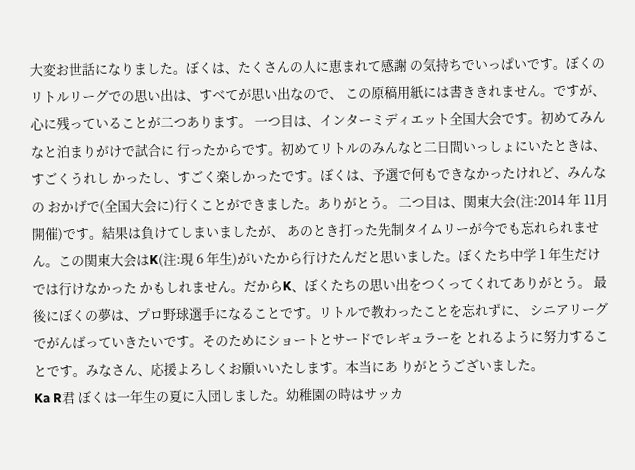大変お世話になりました。ぼくは、たくさんの人に恵まれて感謝 の気持ちでいっぱいです。ぼくのリトルリーグでの思い出は、すべてが思い出なので、 この原稿用紙には書ききれません。ですが、心に残っていることが二つあります。 一つ目は、インターミディエット全国大会です。初めてみんなと泊まりがけで試合に 行ったからです。初めてリトルのみんなと二日間いっしょにいたときは、すごくうれし かったし、すごく楽しかったです。ぼくは、予選で何もできなかったけれど、みんなの おかげで(全国大会に)行くことができました。ありがとう。 二つ目は、関東大会(注:2014 年 11月開催)です。結果は負けてしまいましたが、 あのとき打った先制タイムリーが今でも忘れられません。この関東大会はK(注:現 6 年生)がいたから行けたんだと思いました。ぼくたち中学 1 年生だけでは行けなかった かもしれません。だからK、ぼくたちの思い出をつくってくれてありがとう。 最後にぼくの夢は、プロ野球選手になることです。リトルで教わったことを忘れずに、 シニアリーグでがんばっていきたいです。そのためにショートとサードでレギュラーを とれるように努力することです。みなさん、応援よろしくお願いいたします。本当にあ りがとうございました。
Ka R君 ぼくは一年生の夏に入団しました。幼稚園の時はサッカ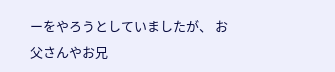ーをやろうとしていましたが、 お父さんやお兄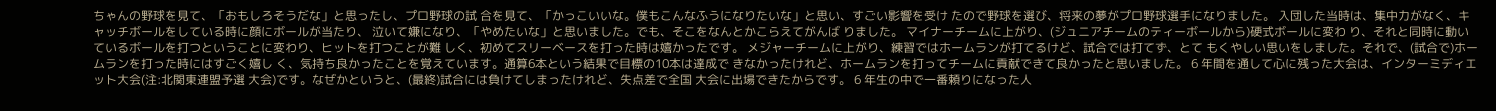ちゃんの野球を見て、「おもしろそうだな」と思ったし、プロ野球の試 合を見て、「かっこいいな。僕もこんなふうになりたいな」と思い、すごい影響を受け たので野球を選び、将来の夢がプロ野球選手になりました。 入団した当時は、集中力がなく、キャッチボールをしている時に顔にボールが当たり、 泣いて嫌になり、「やめたいな」と思いました。でも、そこをなんとかこらえてがんば りました。 マイナーチームに上がり、(ジュニアチームのティーボールから)硬式ボールに変わ り、それと同時に動いているボールを打つということに変わり、ヒットを打つことが難 しく、初めてスリーベースを打った時は嬉かったです。 メジャーチームに上がり、練習ではホームランが打てるけど、試合では打てず、とて もくやしい思いをしました。それで、(試合で)ホームランを打った時にはすごく嬉し く、気持ち良かったことを覚えています。通算6本という結果で目標の10本は達成で きなかったけれど、ホームランを打ってチームに貢献できて良かったと思いました。 6 年間を通して心に残った大会は、インターミディエット大会(注:北関東連盟予選 大会)です。なぜかというと、(最終)試合には負けてしまったけれど、失点差で全国 大会に出場できたからです。 6 年生の中で一番頼りになった人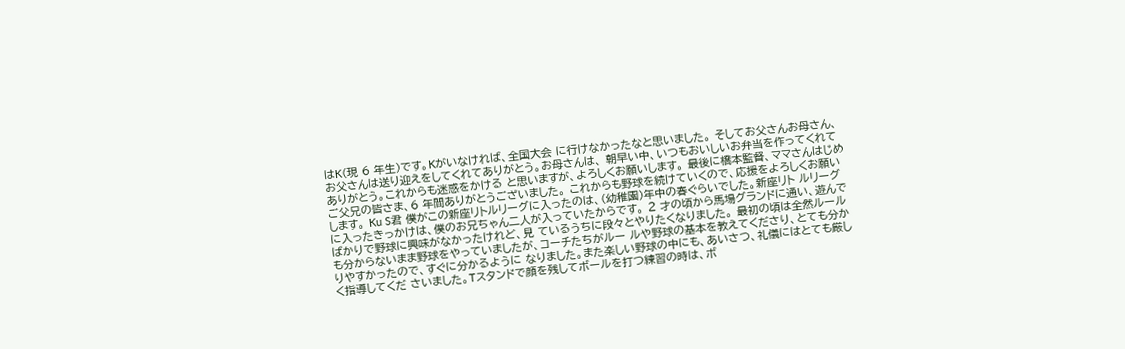はK(現 6 年生)です。Kがいなければ、全国大会 に行けなかったなと思いました。 そしてお父さんお母さん、お父さんは送り迎えをしてくれてありがとう。お母さんは、 朝早い中、いつもおいしいお弁当を作ってくれてありがとう。これからも迷惑をかける と思いますが、よろしくお願いします。 最後に橋本監督、ママさんはじめご父兄の皆さま、6 年間ありがとうございました。 これからも野球を続けていくので、応援をよろしくお願いします。 Ku S君 僕がこの新座リトルリーグに入ったのは、(幼稚園)年中の春ぐらいでした。新座リト ルリーグに入ったきっかけは、僕のお兄ちゃん二人が入っていたからです。 2 才の頃から馬場グランドに通い、遊んでばかりで野球に興味がなかったけれど、見 ているうちに段々とやりたくなりました。 最初の頃は全然ルールも分からないまま野球をやっていましたが、コーチたちがルー ルや野球の基本を教えてくださり、とても分かりやすかったので、すぐに分かるように なりました。また楽しい野球の中にも、あいさつ、礼儀にはとても厳しく指導してくだ さいました。Tスタンドで顔を残してボールを打つ練習の時は、ボ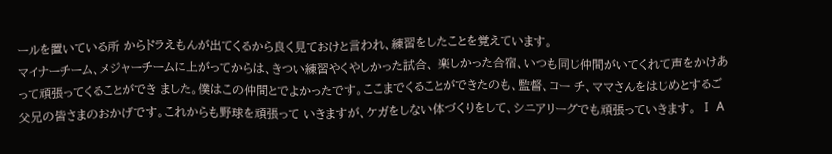ールを置いている所 からドラえもんが出てくるから良く見ておけと言われ、練習をしたことを覚えています。
マイナーチーム、メジャーチームに上がってからは、きつい練習やくやしかった試合、 楽しかった合宿、いつも同じ仲間がいてくれて声をかけあって頑張ってくることができ ました。僕はこの仲間とでよかったです。ここまでくることができたのも、監督、コー チ、ママさんをはじめとするご父兄の皆さまのおかげです。これからも野球を頑張って いきますが、ケガをしない体づくりをして、シニアリーグでも頑張っていきます。 Ⅰ A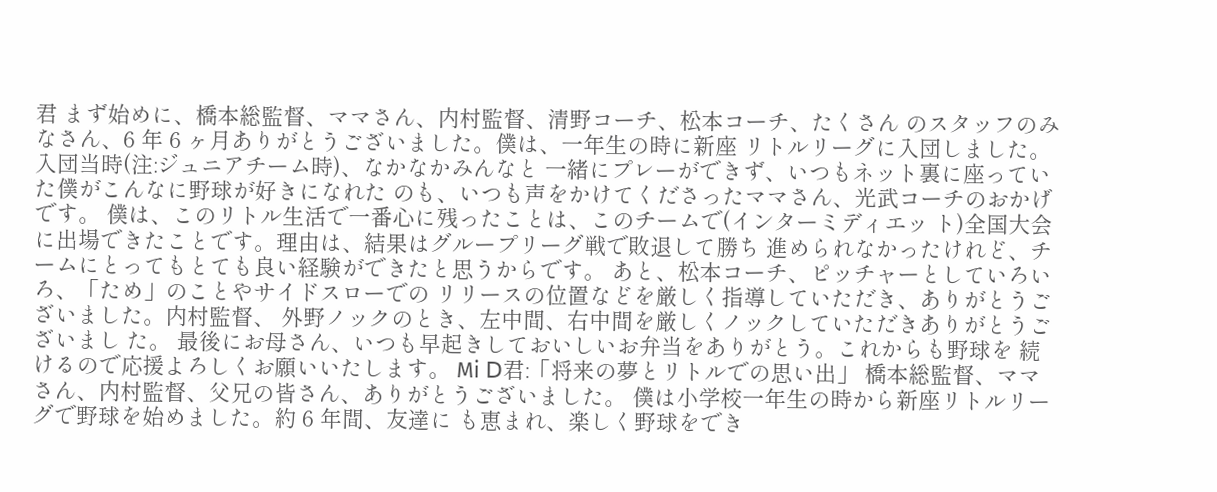君 まず始めに、橋本総監督、ママさん、内村監督、清野コーチ、松本コーチ、たくさん のスタッフのみなさん、6 年 6 ヶ月ありがとうございました。僕は、一年生の時に新座 リトルリーグに入団しました。入団当時(注:ジュニアチーム時)、なかなかみんなと 一緒にプレーができず、いつもネット裏に座っていた僕がこんなに野球が好きになれた のも、いつも声をかけてくださったママさん、光武コーチのおかげです。 僕は、このリトル生活で一番心に残ったことは、このチームで(インターミディエッ ト)全国大会に出場できたことです。理由は、結果はグループリーグ戦で敗退して勝ち 進められなかったけれど、チームにとってもとても良い経験ができたと思うからです。 あと、松本コーチ、ピッチャーとしていろいろ、「ため」のことやサイドスローでの リリースの位置などを厳しく指導していただき、ありがとうございました。内村監督、 外野ノックのとき、左中間、右中間を厳しくノックしていただきありがとうございまし た。 最後にお母さん、いつも早起きしておいしいお弁当をありがとう。これからも野球を 続けるので応援よろしくお願いいたします。 Mi Ⅾ君:「将来の夢とリトルでの思い出」 橋本総監督、ママさん、内村監督、父兄の皆さん、ありがとうございました。 僕は小学校一年生の時から新座リトルリーグで野球を始めました。約 6 年間、友達に も恵まれ、楽しく野球をでき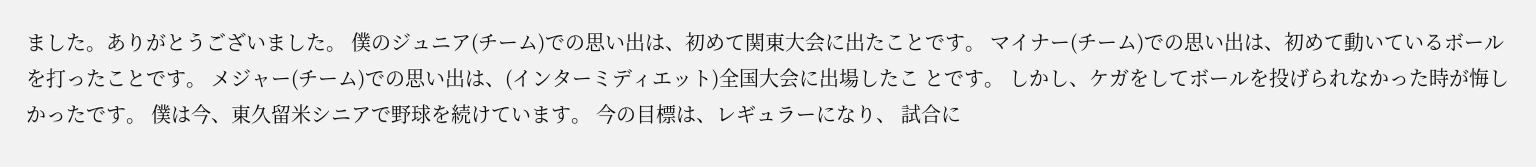ました。ありがとうございました。 僕のジュニア(チーム)での思い出は、初めて関東大会に出たことです。 マイナー(チーム)での思い出は、初めて動いているボールを打ったことです。 メジャー(チーム)での思い出は、(インターミディエット)全国大会に出場したこ とです。 しかし、ケガをしてボールを投げられなかった時が悔しかったです。 僕は今、東久留米シニアで野球を続けています。 今の目標は、レギュラーになり、 試合に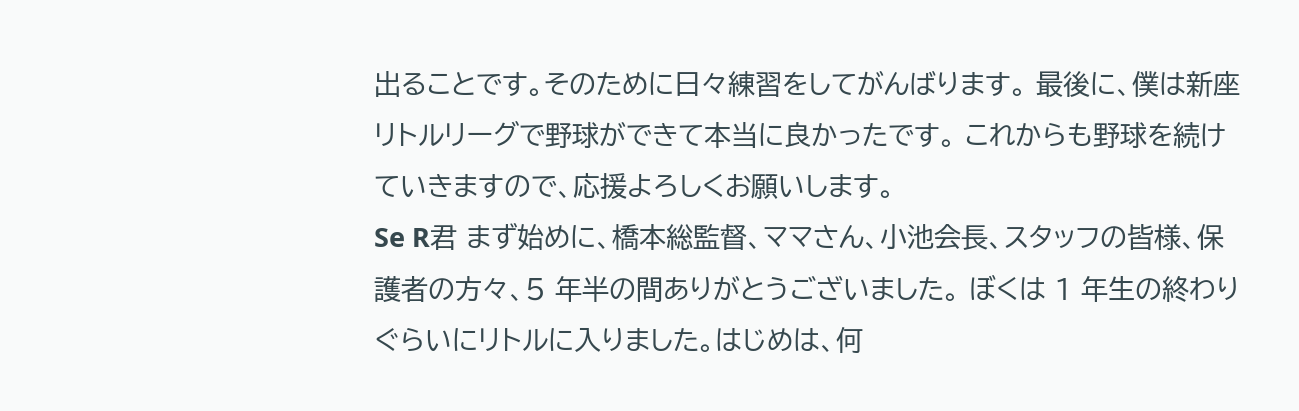出ることです。そのために日々練習をしてがんばります。 最後に、僕は新座リトルリーグで野球ができて本当に良かったです。 これからも野球を続けていきますので、応援よろしくお願いします。
Se R君 まず始めに、橋本総監督、ママさん、小池会長、スタッフの皆様、保護者の方々、5 年半の間ありがとうございました。 ぼくは 1 年生の終わりぐらいにリトルに入りました。はじめは、何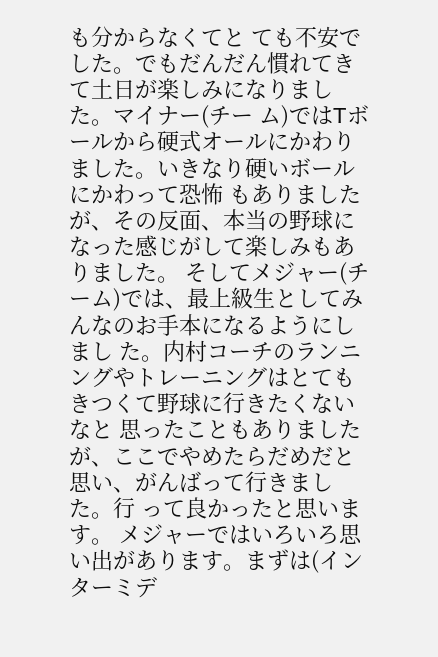も分からなくてと ても不安でした。でもだんだん慣れてきて土日が楽しみになりました。マイナー(チー ム)ではTボールから硬式オールにかわりました。いきなり硬いボールにかわって恐怖 もありましたが、その反面、本当の野球になった感じがして楽しみもありました。 そしてメジャー(チーム)では、最上級生としてみんなのお手本になるようにしまし た。内村コーチのランニングやトレーニングはとてもきつくて野球に行きたくないなと 思ったこともありましたが、ここでやめたらだめだと思い、がんばって行きました。行 って良かったと思います。 メジャーではいろいろ思い出があります。まずは(インターミデ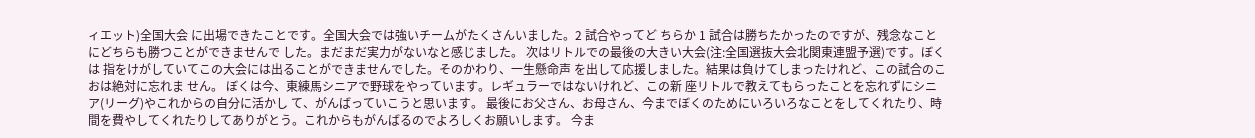ィエット)全国大会 に出場できたことです。全国大会では強いチームがたくさんいました。2 試合やってど ちらか 1 試合は勝ちたかったのですが、残念なことにどちらも勝つことができませんで した。まだまだ実力がないなと感じました。 次はリトルでの最後の大きい大会(注:全国選抜大会北関東連盟予選)です。ぼくは 指をけがしていてこの大会には出ることができませんでした。そのかわり、一生懸命声 を出して応援しました。結果は負けてしまったけれど、この試合のこおは絶対に忘れま せん。 ぼくは今、東練馬シニアで野球をやっています。レギュラーではないけれど、この新 座リトルで教えてもらったことを忘れずにシニア(リーグ)やこれからの自分に活かし て、がんばっていこうと思います。 最後にお父さん、お母さん、今までぼくのためにいろいろなことをしてくれたり、時 間を費やしてくれたりしてありがとう。これからもがんばるのでよろしくお願いします。 今ま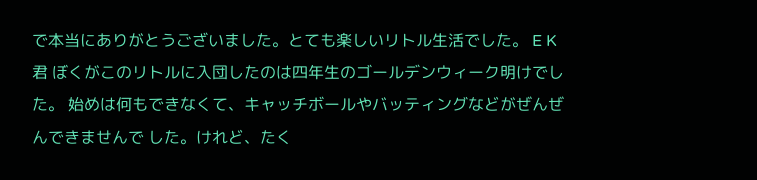で本当にありがとうございました。とても楽しいリトル生活でした。 E K君 ぼくがこのリトルに入団したのは四年生のゴールデンウィーク明けでした。 始めは何もできなくて、キャッチボールやバッティングなどがぜんぜんできませんで した。けれど、たく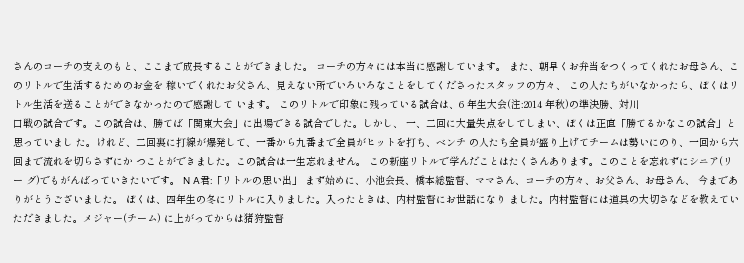さんのコーチの支えのもと、ここまで成長することができました。 コーチの方々には本当に感謝しています。 また、朝早くお弁当をつくってくれたお母さん、このリトルで生活するためのお金を 稼いでくれたお父さん、見えない所でいろいろなことをしてくださったスタッフの方々、 この人たちがいなかったら、ぼくはリトル生活を送ることができなかったので感謝して います。 このリトルで印象に残っている試合は、6 年生大会(注:2014 年秋)の準決勝、対川
口戦の試合です。この試合は、勝てば「関東大会」に出場できる試合でした。しかし、 一、二回に大量失点をしてしまい、ぼくは正直「勝てるかなこの試合」と思っていまし た。けれど、二回裏に打線が爆発して、一番から九番まで全員がヒットを打ち、ベンチ の人たち全員が盛り上げてチームは勢いにのり、一回から六回まで流れを切らさずにか つことができました。この試合は一生忘れません。 この新座リトルで学んだことはたくさんあります。このことを忘れずにシニア(リー グ)でもがんばっていきたいです。 N A君:「リトルの思い出」 まず始めに、小池会長、橋本総監督、ママさん、コーチの方々、お父さん、お母さん、 今までありがとうございました。 ぼくは、四年生の冬にリトルに入りました。入ったときは、内村監督にお世話になり ました。内村監督には道具の大切さなどを教えていただきました。メジャー(チーム) に上がってからは猪狩監督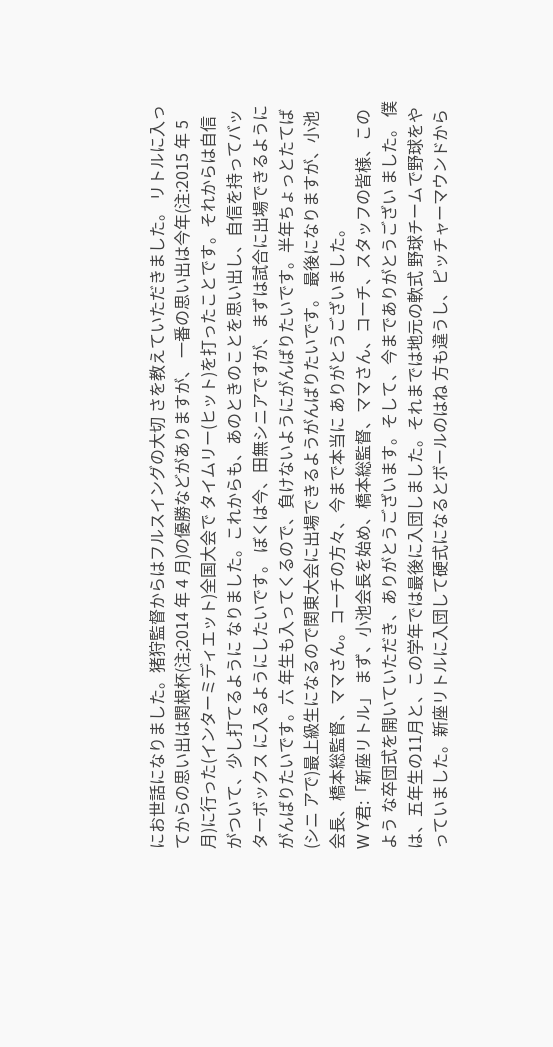にお世話になりました。猪狩監督からはフルスイングの大切 さを教えていただきました。 リトルに入ってからの思い出は関根杯(注;2014 年 4 月)の優勝などがありますが、 一番の思い出は今年(注:2015 年 5 月)に行った(インターミディエット)全国大会で タイムリー(ヒット)を打ったことです。それからは自信がついて、少し打てるように なりました。これからも、あのときのことを思い出し、自信を持ってバッターボックス に入るようにしたいです。 ぼくは今、田無シニアですが、まずは試合に出場できるようにがんばりたいです。六 年生も入ってくるので、負けないようにがんばりたいです。半年ちょっとたてば(シニ アで)最上級生になるので関東大会に出場できるようがんばりたいです。 最後になりますが、小池会長、橋本総監督、ママさん。コーチの方々、今まで本当に ありがとうございました。
W Y君:「新座リトル」 まず、小池会長を始め、橋本総監督、ママさん、コーチ、スタッフの皆様、このよう な卒団式を開いていただき、ありがとうございます。そして、今までありがとうござい ました。 僕は、五年生の11月と、この学年では最後に入団しました。それまでは地元の軟式 野球チームで野球をやっていました。新座リトルに入団して硬式になるとボールのはね 方も違うし、ピッチャーマウンドから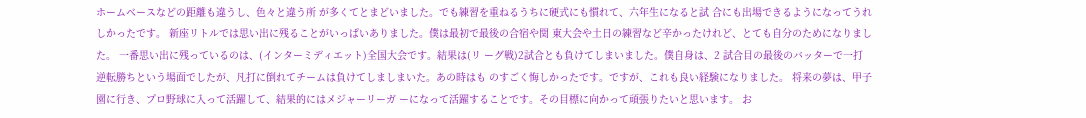ホームベースなどの距離も違うし、色々と違う所 が多くてとまどいました。でも練習を重ねるうちに硬式にも慣れて、六年生になると試 合にも出場できるようになってうれしかったです。 新座リトルでは思い出に残ることがいっぱいありました。僕は最初で最後の合宿や関 東大会や土日の練習など辛かったけれど、とても自分のためになりました。 一番思い出に残っているのは、(インターミディエット)全国大会です。結果は(リ ーグ戦)2試合とも負けてしまいました。僕自身は、2 試合目の最後のバッターで一打 逆転勝ちという場面でしたが、凡打に倒れてチームは負けてしましまいた。あの時はも のすごく悔しかったです。ですが、これも良い経験になりました。 将来の夢は、甲子園に行き、プロ野球に入って活躍して、結果的にはメジャーリーガ ーになって活躍することです。その目標に向かって頑張りたいと思います。 お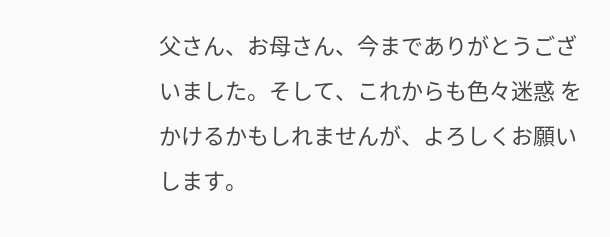父さん、お母さん、今までありがとうございました。そして、これからも色々迷惑 をかけるかもしれませんが、よろしくお願いします。